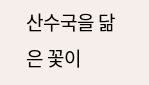산수국을 닮은 꽃이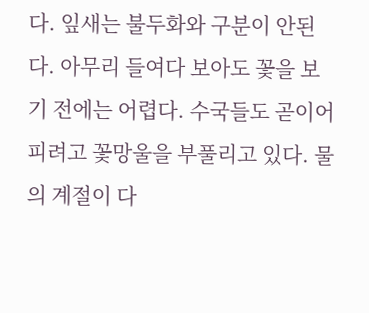다. 잎새는 불두화와 구분이 안된다. 아무리 들여다 보아도 꽃을 보기 전에는 어렵다. 수국들도 곧이어 피려고 꽃망울을 부풀리고 있다. 물의 계절이 다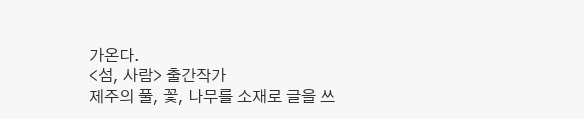가온다.
<섬, 사람> 출간작가
제주의 풀, 꽃, 나무를 소재로 글을 쓰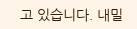고 있습니다. 내밀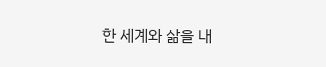한 세계와 삶을 내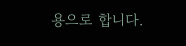용으로 합니다.